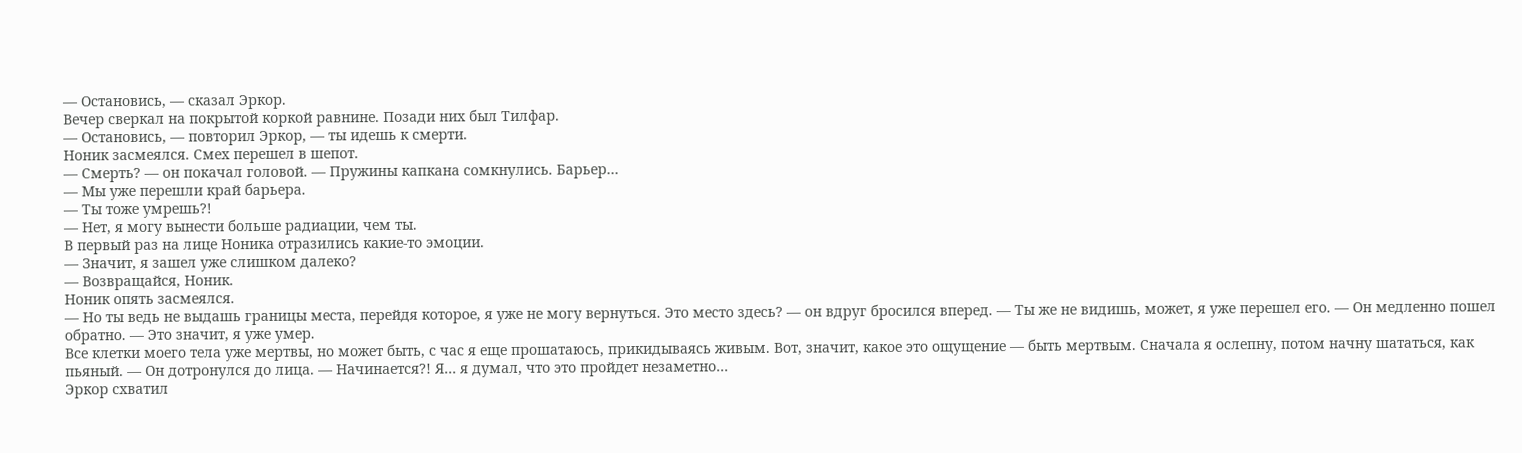— Остановись, — сказал Эркор.
Вечер сверкал на покрытой коркой равнине. Позади них был Тилфар.
— Остановись, — повторил Эркор, — ты идешь к смерти.
Ноник засмеялся. Смех перешел в шепот.
— Смерть? — он покачал головой. — Пружины капкана сомкнулись. Барьер…
— Мы уже перешли край барьера.
— Ты тоже умрешь?!
— Нет, я могу вынести больше радиации, чем ты.
В первый раз на лице Ноника отразились какие-то эмоции.
— Значит, я зашел уже слишком далеко?
— Возвращайся, Ноник.
Ноник опять засмеялся.
— Но ты ведь не выдашь границы места, перейдя которое, я уже не могу вернуться. Это место здесь? — он вдруг бросился вперед. — Ты же не видишь, может, я уже перешел его. — Он медленно пошел обратно. — Это значит, я уже умер.
Все клетки моего тела уже мертвы, но может быть, с час я еще прошатаюсь, прикидываясь живым. Вот, значит, какое это ощущение — быть мертвым. Сначала я ослепну, потом начну шататься, как пьяный. — Он дотронулся до лица. — Начинается?! Я… я думал, что это пройдет незаметно…
Эркор схватил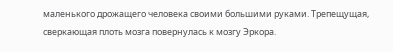маленького дрожащего человека своими большими руками. Трепещущая, сверкающая плоть мозга повернулась к мозгу Эркора.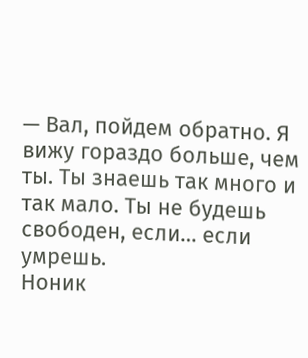— Вал, пойдем обратно. Я вижу гораздо больше, чем ты. Ты знаешь так много и так мало. Ты не будешь свободен, если… если умрешь.
Ноник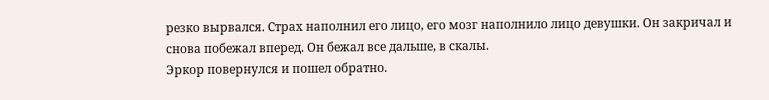резко вырвался. Страх наполнил его лицо, его мозг наполнило лицо девушки. Он закричал и снова побежал вперед. Он бежал все дальше, в скалы.
Эркор повернулся и пошел обратно.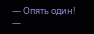— Опять один! —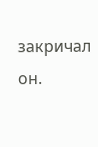закричал он.